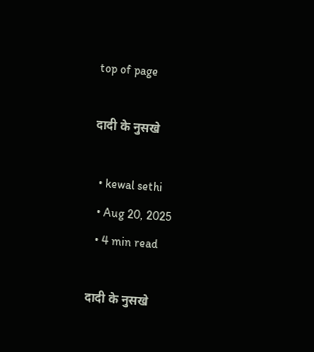top of page

दादी के नुसखे

  • kewal sethi
  • Aug 20, 2025
  • 4 min read

दादी के नुसखे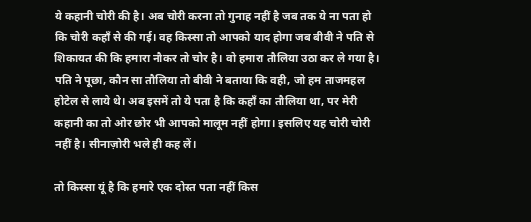ये कहानी चोरी की है। अब चोरी करना तो गुनाह नहीं है जब तक ये ना पता हो कि चोरी कहाँ से की गई। वह किस्सा तो आपको याद होगा जब बीवी ने पति से शिकायत की कि हमारा नौकर तो चोर है। वो हमारा तौलिया उठा कर ले गया है। पति ने पूछा, कौन सा तौलिया तो बीवी ने बताया कि वही, जो हम ताजमहल होटेल से लाये थे। अब इसमें तो ये पता है कि कहाँ का तौलिया था, पर मेरी कहानी का तो ओर छोर भी आपको मालूम नहीं होगा। इसलिए यह चोरी चोरी नहीं है। सीनाज़ोरी भले ही कह लें।

तो किस्सा यूं है कि हमारे एक दोस्त पता नहीं किस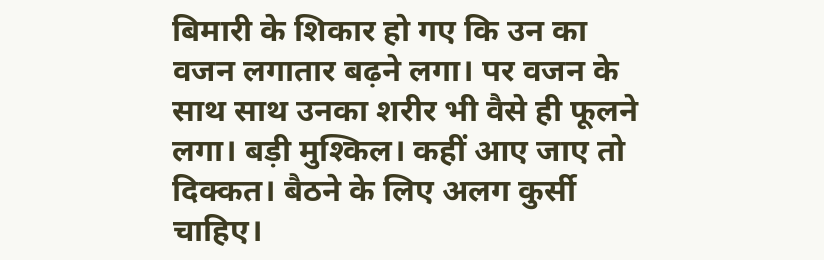बिमारी के शिकार हो गए कि उन का वजन लगातार बढ़ने लगा। पर वजन के साथ साथ उनका शरीर भी वैसे ही फूलने लगा। बड़ी मुश्किल। कहीं आए जाए तो दिक्कत। बैठने के लिए अलग कुर्सी चाहिए।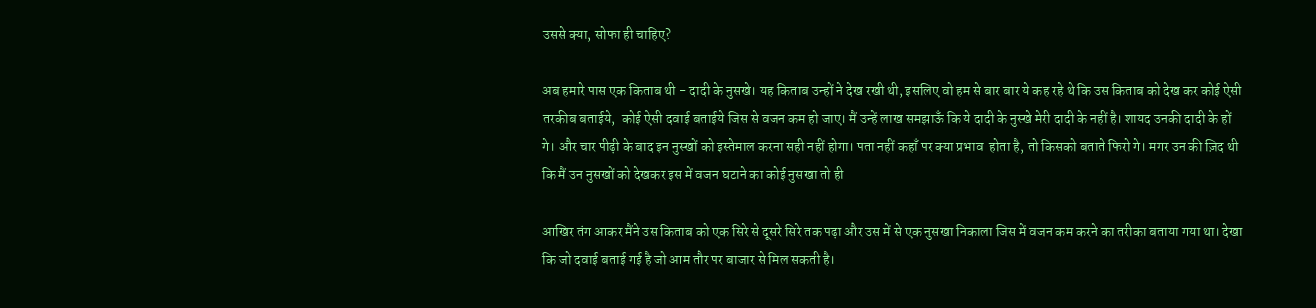उससे क्या, सोफा ही चाहिए?

अब हमारे पास एक किताब थी - दादी के नुसखे। यह किताब उन्हों ने देख रखी थी, इसलिए वो हम से बार बार ये कह रहे थे कि उस किताब को देख कर कोई ऐसी तरकीब बताईये,  कोई ऐसी दवाई बताईये जिस से वजन कम हो जाए। मैं उन्हें लाख समझाऊॅं कि ये दादी के नुस्खे मेरी दादी के नहीं है। शायद उनकी दादी के हों गे। और चार पीढ़ी के बाद इन नुस्खों को इस्तेमाल करना सही नहीं होगा। पता नहीं कहाँ पर क्या प्रभाव  होता है, तो किसको बताते फिरो गे। मगर उन की ज़िद थी कि मैं उन नुसखों को देखकर इस में वजन घटाने का कोई नुसखा तो ही

आखिर तंग आकर मैंने उस किताब को एक सिरे से दूसरे सिरे तक पढ़ा और उस में से एक नुसखा निकाला जिस में वजन कम करने का तरीका बताया गया था। देखा कि जो दवाई बताई गई है जो आम तौर पर बाजार से मिल सकती है।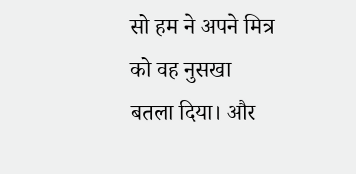सो हम ने अपने मित्र को वह नुसखा बतला दिया। और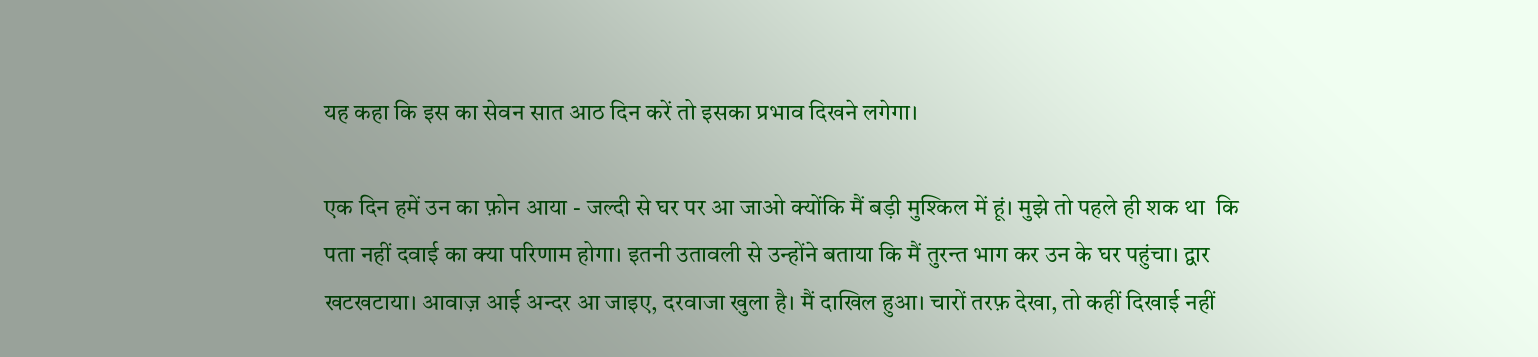यह कहा कि इस का सेवन सात आठ दिन करें तो इसका प्रभाव दिखने लगेगा।

एक दिन हमें उन का फ़ोन आया - जल्दी से घर पर आ जाओ क्योंकि मैं बड़ी मुश्किल में हूं। मुझे तो पहले ही शक था  कि पता नहीं दवाई का क्या परिणाम होगा। इतनी उतावली से उन्होंने बताया कि मैं तुरन्त भाग कर उन के घर पहुंचा। द्वार खटखटाया। आवाज़ आई अन्दर आ जाइए, दरवाजा खुला है। मैं दाखिल हुआ। चारों तरफ़ देखा, तो कहीं दिखाई नहीं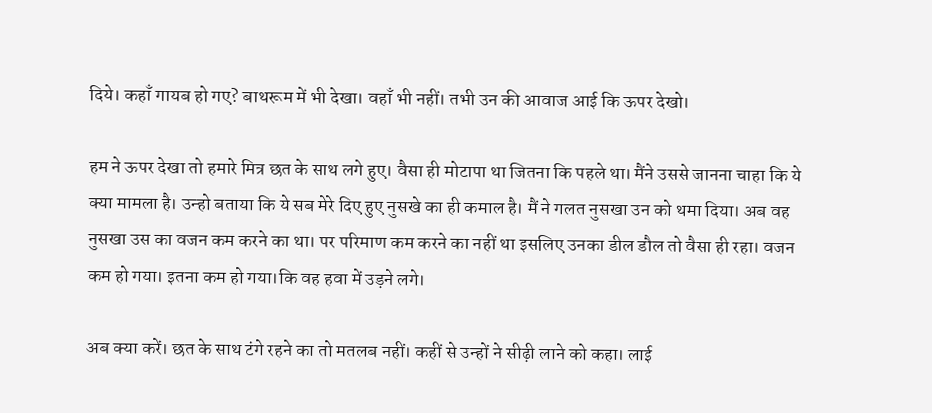दिये। कहाँ गायब हो गए? बाथरूम में भी देखा। वहाँ भी नहीं। तभी उन की आवाज आई कि ऊपर देखो।

हम ने ऊपर देखा तो हमारे मित्र छत के साथ लगे हुए। वैसा ही मोटापा था जितना कि पहले था। मैंने उससे जानना चाहा कि ये क्या मामला है। उन्हो बताया कि ये सब मेरे दिए हुए नुसखे का ही कमाल है। मैं ने गलत नुसखा उन को थमा दिया। अब वह नुसखा उस का वजन कम करने का था। पर परिमाण कम करने का नहीं था इसलिए उनका डील डौल तो वैसा ही रहा। वजन कम हो गया। इतना कम हो गया।कि वह हवा में उड़ने लगे।

अब क्या करें। छत के साथ टंगे रहने का तो मतलब नहीं। कहीं से उन्हों ने सीढ़ी लाने को कहा। लाई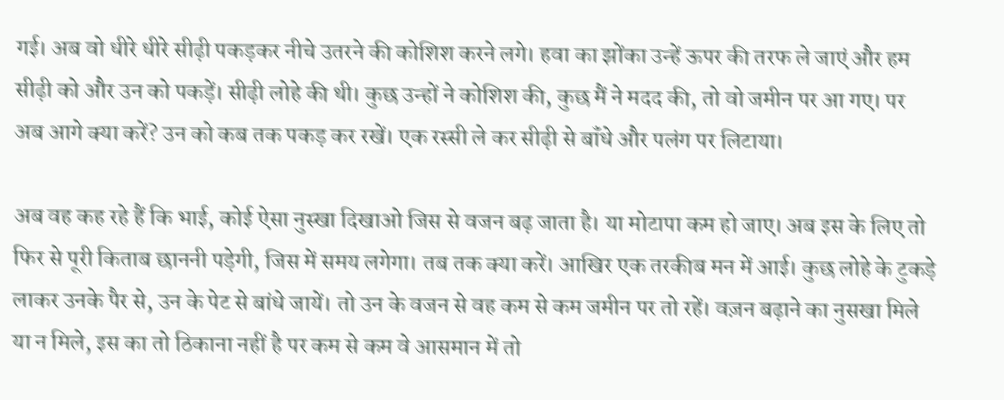गई। अब वो धीरे धीरे सीढ़ी पकड़कर नीचे उतरने की कोशिश करने लगे। हवा का झोंका उन्हें ऊपर की तरफ ले जाएं और हम सीढ़ी को और उन को पकड़ें। सीढ़ी लोहे की थी। कुछ उन्हों ने कोशिश की, कुछ मैं ने मदद की, तो वो जमीन पर आ गए। पर अब आगे क्या करें? उन को कब तक पकड़ कर रखें। एक रस्सी ले कर सीढ़ी से बॉंधे और पलंग पर लिटाया।

अब वह कह रहे हैं कि भाई, कोई ऐसा नुस्खा दिखाओ जिस से वजन बढ़ जाता है। या मोटापा कम हो जाए। अब इस के लिए तो फिर से पूरी किताब छाननी पड़ेगी, जिस में समय लगेगा। तब तक क्या करें। आखिर एक तरकीब मन में आई। कुछ लोहे के टुकड़े लाकर उनके पैर से, उन के पेट से बांधे जायें। तो उन के वजन से वह कम से कम जमीन पर तो रहें। वज़न बढ़ाने का नुसखा मिले या न मिले, इस का तो ठिकाना नहीं है पर कम से कम वे आसमान में तो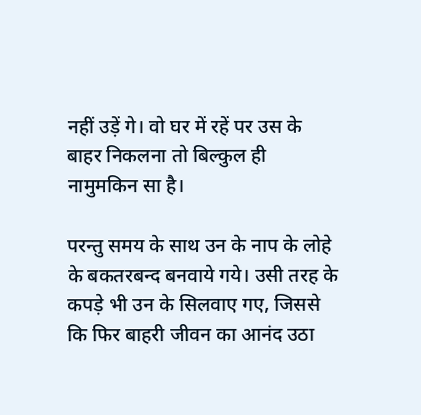नहीं उड़ें गे। वो घर में रहें पर उस के बाहर निकलना तो बिल्कुल ही नामुमकिन सा है।

परन्तु समय के साथ उन के नाप के लोहे के बकतरबन्द बनवाये गये। उसी तरह के कपड़े भी उन के सिलवाए गए, जिससे कि फिर बाहरी जीवन का आनंद उठा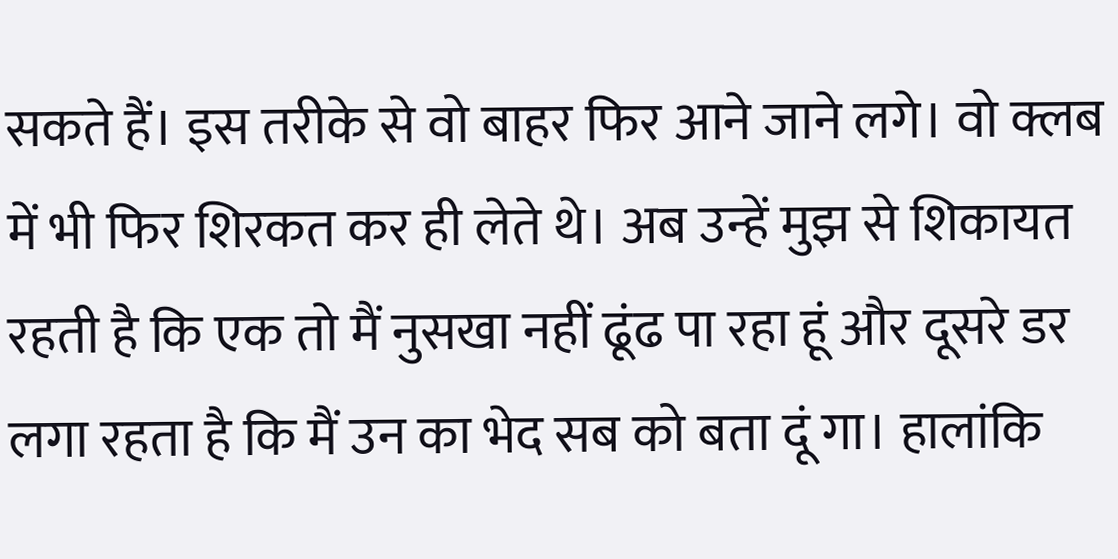सकते हैं। इस तरीके से वो बाहर फिर आने जाने लगे। वो क्लब में भी फिर शिरकत कर ही लेते थे। अब उन्हें मुझ से शिकायत रहती है कि एक तो मैं नुसखा नहीं ढूंढ पा रहा हूं और दूसरे डर लगा रहता है कि मैं उन का भेद सब को बता दूं गा। हालांकि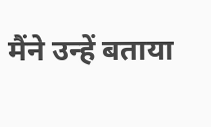मैंने उन्हें बताया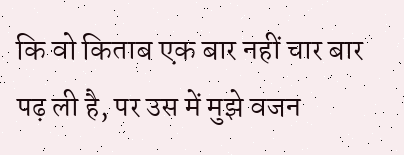कि वो किताब एक बार नहीं चार बार पढ़ ली है, पर उस में मुझे वजन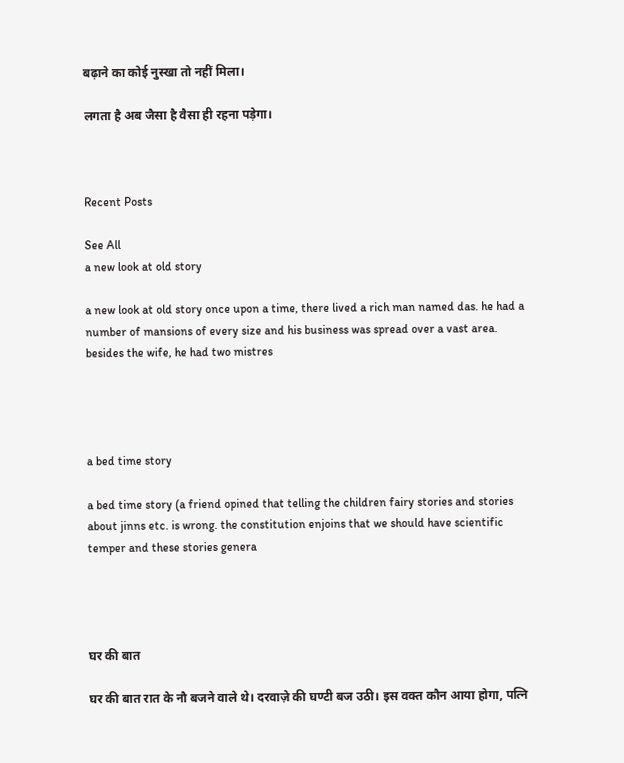बढ़ाने का कोई नुस्खा तो नहीं मिला।

लगता है अब जैसा है वैसा ही रहना पड़ेगा।



Recent Posts

See All
a new look at old story

a new look at old story once upon a time, there lived a rich man named das. he had a number of mansions of every size and his business was spread over a vast area. besides the wife, he had two mistres




a bed time story

a bed time story (a friend opined that telling the children fairy stories and stories about jinns etc. is wrong. the constitution enjoins that we should have scientific temper and these stories genera




घर की बात

घर की बात रात के नौ बजने वाले थे। दरवाज़े की घण्टी बज उठी। इस वक्त कौन आया होगा, पत्नि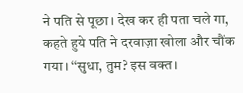ने पति से पूछा। देख कर ही पता चले गा, कहते हुये पति ने दरवाज़ा खोला और चौंक गया। ‘‘सुधा, तुम? इस वक्त।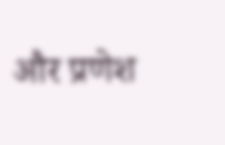और प्रणेश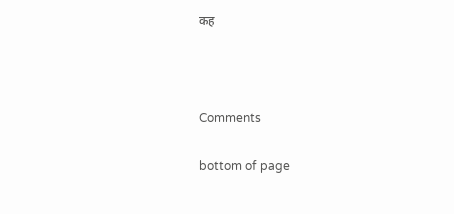कह





Comments


bottom of page